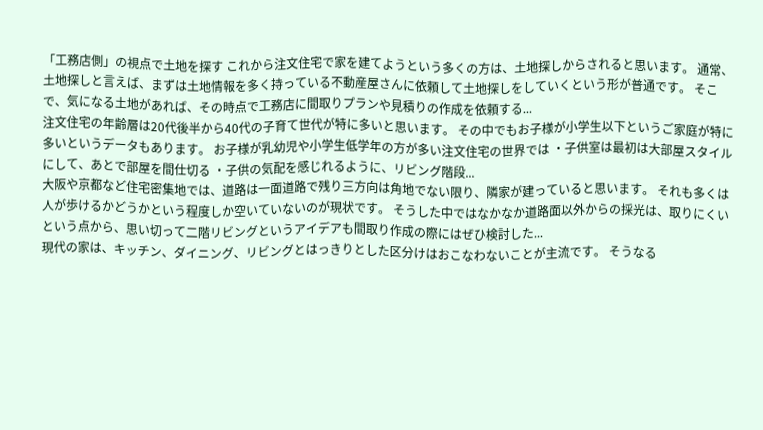「工務店側」の視点で土地を探す これから注文住宅で家を建てようという多くの方は、土地探しからされると思います。 通常、土地探しと言えば、まずは土地情報を多く持っている不動産屋さんに依頼して土地探しをしていくという形が普通です。 そこで、気になる土地があれば、その時点で工務店に間取りプランや見積りの作成を依頼する...
注文住宅の年齢層は20代後半から40代の子育て世代が特に多いと思います。 その中でもお子様が小学生以下というご家庭が特に多いというデータもあります。 お子様が乳幼児や小学生低学年の方が多い注文住宅の世界では ・子供室は最初は大部屋スタイルにして、あとで部屋を間仕切る ・子供の気配を感じれるように、リビング階段...
大阪や京都など住宅密集地では、道路は一面道路で残り三方向は角地でない限り、隣家が建っていると思います。 それも多くは人が歩けるかどうかという程度しか空いていないのが現状です。 そうした中ではなかなか道路面以外からの採光は、取りにくいという点から、思い切って二階リビングというアイデアも間取り作成の際にはぜひ検討した...
現代の家は、キッチン、ダイニング、リビングとはっきりとした区分けはおこなわないことが主流です。 そうなる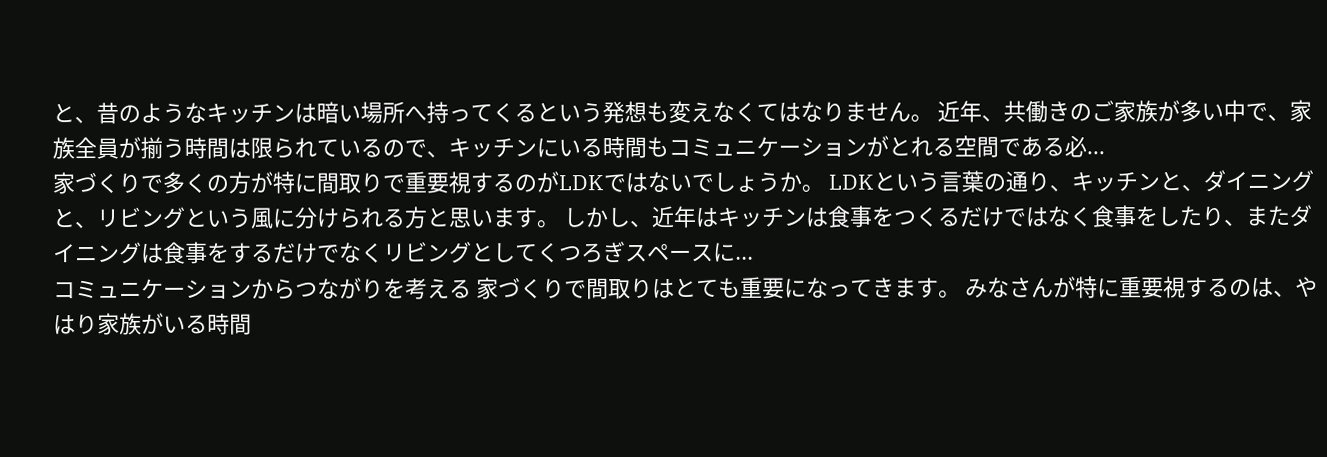と、昔のようなキッチンは暗い場所へ持ってくるという発想も変えなくてはなりません。 近年、共働きのご家族が多い中で、家族全員が揃う時間は限られているので、キッチンにいる時間もコミュニケーションがとれる空間である必...
家づくりで多くの方が特に間取りで重要視するのがLDKではないでしょうか。 LDKという言葉の通り、キッチンと、ダイニングと、リビングという風に分けられる方と思います。 しかし、近年はキッチンは食事をつくるだけではなく食事をしたり、またダイニングは食事をするだけでなくリビングとしてくつろぎスペースに...
コミュニケーションからつながりを考える 家づくりで間取りはとても重要になってきます。 みなさんが特に重要視するのは、やはり家族がいる時間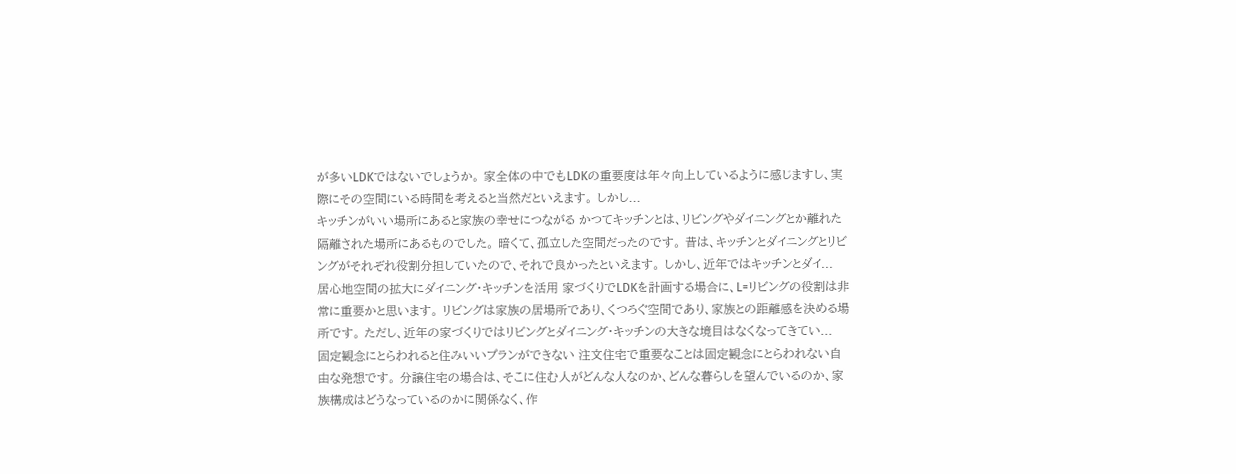が多いLDKではないでしょうか。 家全体の中でもLDKの重要度は年々向上しているように感じますし、実際にその空間にいる時間を考えると当然だといえます。 しかし...
キッチンがいい場所にあると家族の幸せにつながる かつてキッチンとは、リビングやダイニングとか離れた隔離された場所にあるものでした。 暗くて、孤立した空間だったのです。 昔は、キッチンとダイニングとリビングがそれぞれ役割分担していたので、それで良かったといえます。 しかし、近年ではキッチンとダイ...
居心地空間の拡大にダイニング・キッチンを活用 家づくりでLDKを計画する場合に、L=リビングの役割は非常に重要かと思います。 リビングは家族の居場所であり、くつろぐ空間であり、家族との距離感を決める場所です。 ただし、近年の家づくりではリビングとダイニング・キッチンの大きな境目はなくなってきてい...
固定観念にとらわれると住みいいプランができない 注文住宅で重要なことは固定観念にとらわれない自由な発想です。 分譲住宅の場合は、そこに住む人がどんな人なのか、どんな暮らしを望んでいるのか、家族構成はどうなっているのかに関係なく、作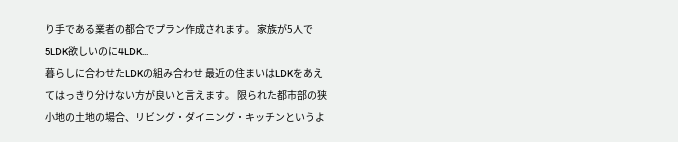り手である業者の都合でプラン作成されます。 家族が5人で5LDK欲しいのに4LDK...
暮らしに合わせたLDKの組み合わせ 最近の住まいはLDKをあえてはっきり分けない方が良いと言えます。 限られた都市部の狭小地の土地の場合、リビング・ダイニング・キッチンというよ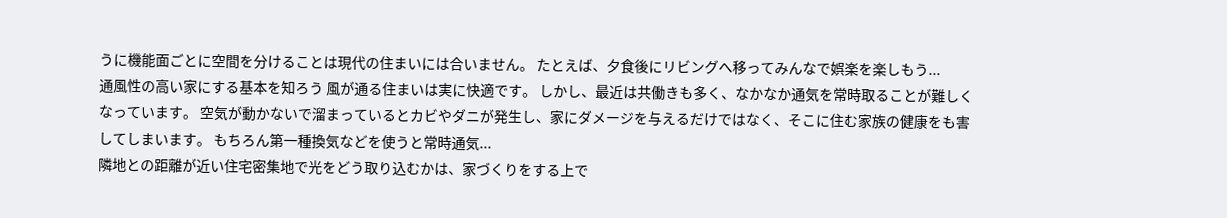うに機能面ごとに空間を分けることは現代の住まいには合いません。 たとえば、夕食後にリビングへ移ってみんなで娯楽を楽しもう...
通風性の高い家にする基本を知ろう 風が通る住まいは実に快適です。 しかし、最近は共働きも多く、なかなか通気を常時取ることが難しくなっています。 空気が動かないで溜まっているとカビやダニが発生し、家にダメージを与えるだけではなく、そこに住む家族の健康をも害してしまいます。 もちろん第一種換気などを使うと常時通気...
隣地との距離が近い住宅密集地で光をどう取り込むかは、家づくりをする上で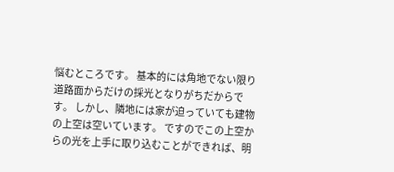悩むところです。 基本的には角地でない限り道路面からだけの採光となりがちだからです。 しかし、隣地には家が迫っていても建物の上空は空いています。 ですのでこの上空からの光を上手に取り込むことができれば、明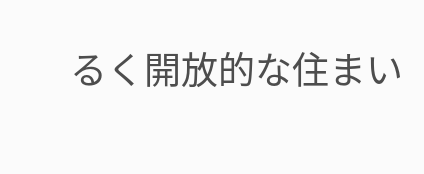るく開放的な住まい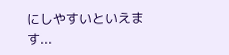にしやすいといえます...